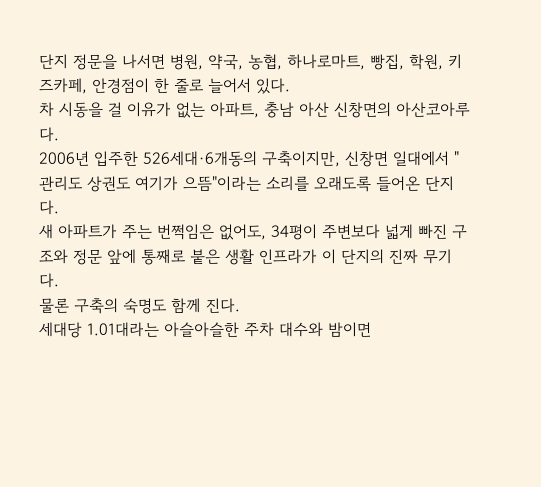단지 정문을 나서면 병원, 약국, 농협, 하나로마트, 빵집, 학원, 키즈카페, 안경점이 한 줄로 늘어서 있다.
차 시동을 걸 이유가 없는 아파트, 충남 아산 신창면의 아산코아루다.
2006년 입주한 526세대·6개동의 구축이지만, 신창면 일대에서 "관리도 상권도 여기가 으뜸"이라는 소리를 오래도록 들어온 단지다.
새 아파트가 주는 번쩍임은 없어도, 34평이 주변보다 넓게 빠진 구조와 정문 앞에 통째로 붙은 생활 인프라가 이 단지의 진짜 무기다.
물론 구축의 숙명도 함께 진다.
세대당 1.01대라는 아슬아슬한 주차 대수와 밤이면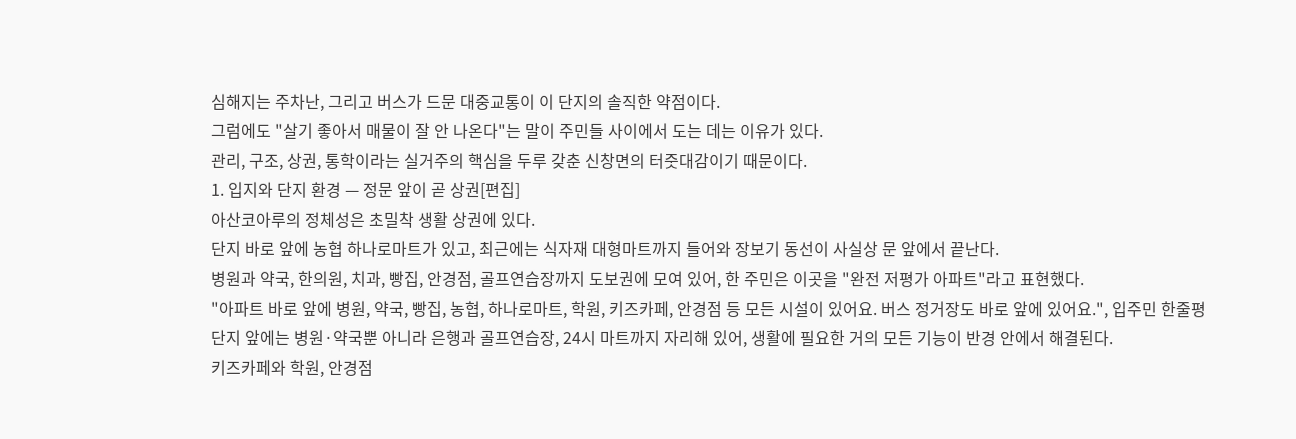심해지는 주차난, 그리고 버스가 드문 대중교통이 이 단지의 솔직한 약점이다.
그럼에도 "살기 좋아서 매물이 잘 안 나온다"는 말이 주민들 사이에서 도는 데는 이유가 있다.
관리, 구조, 상권, 통학이라는 실거주의 핵심을 두루 갖춘 신창면의 터줏대감이기 때문이다.
1. 입지와 단지 환경 — 정문 앞이 곧 상권[편집]
아산코아루의 정체성은 초밀착 생활 상권에 있다.
단지 바로 앞에 농협 하나로마트가 있고, 최근에는 식자재 대형마트까지 들어와 장보기 동선이 사실상 문 앞에서 끝난다.
병원과 약국, 한의원, 치과, 빵집, 안경점, 골프연습장까지 도보권에 모여 있어, 한 주민은 이곳을 "완전 저평가 아파트"라고 표현했다.
"아파트 바로 앞에 병원, 약국, 빵집, 농협, 하나로마트, 학원, 키즈카페, 안경점 등 모든 시설이 있어요. 버스 정거장도 바로 앞에 있어요.", 입주민 한줄평
단지 앞에는 병원·약국뿐 아니라 은행과 골프연습장, 24시 마트까지 자리해 있어, 생활에 필요한 거의 모든 기능이 반경 안에서 해결된다.
키즈카페와 학원, 안경점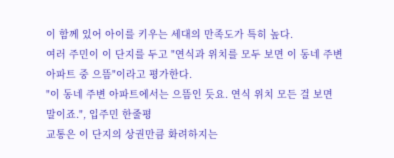이 함께 있어 아이를 키우는 세대의 만족도가 특히 높다.
여러 주민이 이 단지를 두고 "연식과 위치를 모두 보면 이 동네 주변 아파트 중 으뜸"이라고 평가한다.
"이 동네 주변 아파트에서는 으뜸인 듯요. 연식 위치 모든 걸 보면 말이죠.", 입주민 한줄평
교통은 이 단지의 상권만큼 화려하지는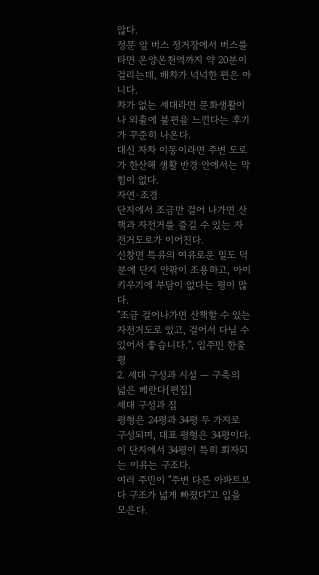않다.
정문 앞 버스 정거장에서 버스를 타면 온양온천역까지 약 20분이 걸리는데, 배차가 넉넉한 편은 아니다.
차가 없는 세대라면 문화생활이나 외출에 불편을 느낀다는 후기가 꾸준히 나온다.
대신 자차 이동이라면 주변 도로가 한산해 생활 반경 안에서는 막힘이 없다.
자연·조경
단지에서 조금만 걸어 나가면 산책과 자전거를 즐길 수 있는 자전거도로가 이어진다.
신창면 특유의 여유로운 밀도 덕분에 단지 안팎이 조용하고, 아이 키우기에 부담이 없다는 평이 많다.
"조금 걸어나가면 산책할 수 있는 자전거도로 있고, 걸어서 다닐 수 있어서 좋습니다.", 입주민 한줄평
2. 세대 구성과 시설 — 구축의 넓은 베란다[편집]
세대 구성과 집
평형은 24평과 34평 두 가지로 구성되며, 대표 평형은 34평이다.
이 단지에서 34평이 특히 회자되는 이유는 구조다.
여러 주민이 "주변 다른 아파트보다 구조가 넓게 빠졌다"고 입을 모은다.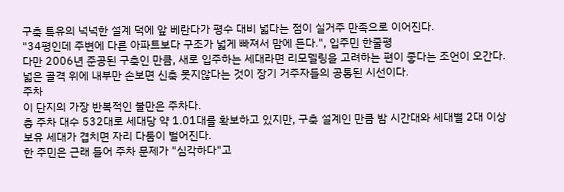구축 특유의 넉넉한 설계 덕에 앞 베란다가 평수 대비 넓다는 점이 실거주 만족으로 이어진다.
"34평인데 주변에 다른 아파트보다 구조가 넓게 빠져서 맘에 든다.", 입주민 한줄평
다만 2006년 준공된 구축인 만큼, 새로 입주하는 세대라면 리모델링을 고려하는 편이 좋다는 조언이 오간다.
넓은 골격 위에 내부만 손보면 신축 못지않다는 것이 장기 거주자들의 공통된 시선이다.
주차
이 단지의 가장 반복적인 불만은 주차다.
총 주차 대수 532대로 세대당 약 1.01대를 확보하고 있지만, 구축 설계인 만큼 밤 시간대와 세대별 2대 이상 보유 세대가 겹치면 자리 다툼이 벌어진다.
한 주민은 근래 들어 주차 문제가 "심각하다"고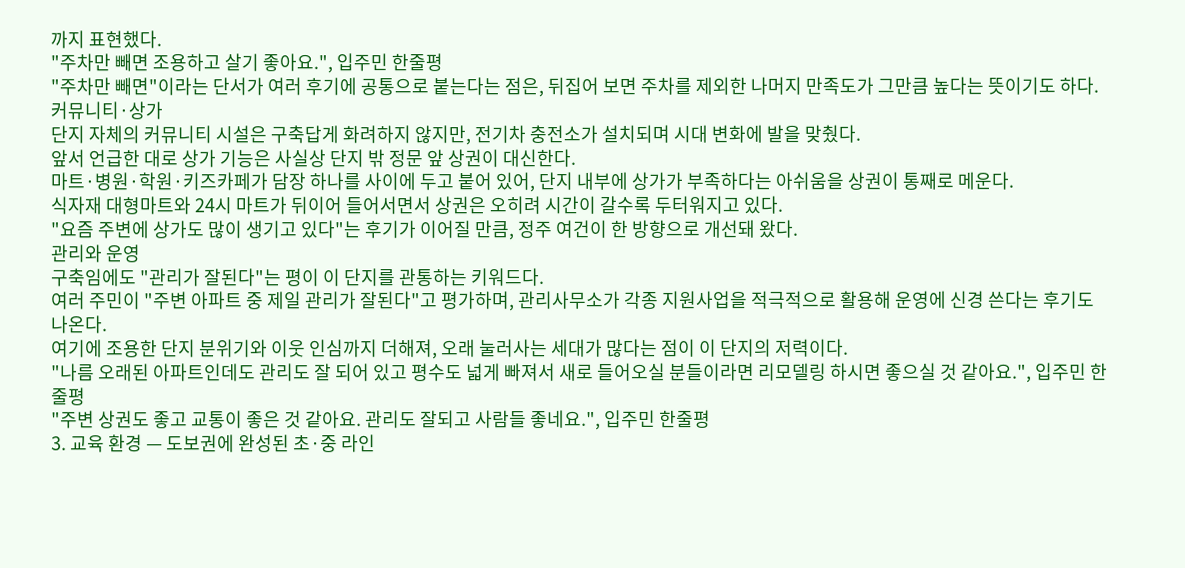까지 표현했다.
"주차만 빼면 조용하고 살기 좋아요.", 입주민 한줄평
"주차만 빼면"이라는 단서가 여러 후기에 공통으로 붙는다는 점은, 뒤집어 보면 주차를 제외한 나머지 만족도가 그만큼 높다는 뜻이기도 하다.
커뮤니티·상가
단지 자체의 커뮤니티 시설은 구축답게 화려하지 않지만, 전기차 충전소가 설치되며 시대 변화에 발을 맞췄다.
앞서 언급한 대로 상가 기능은 사실상 단지 밖 정문 앞 상권이 대신한다.
마트·병원·학원·키즈카페가 담장 하나를 사이에 두고 붙어 있어, 단지 내부에 상가가 부족하다는 아쉬움을 상권이 통째로 메운다.
식자재 대형마트와 24시 마트가 뒤이어 들어서면서 상권은 오히려 시간이 갈수록 두터워지고 있다.
"요즘 주변에 상가도 많이 생기고 있다"는 후기가 이어질 만큼, 정주 여건이 한 방향으로 개선돼 왔다.
관리와 운영
구축임에도 "관리가 잘된다"는 평이 이 단지를 관통하는 키워드다.
여러 주민이 "주변 아파트 중 제일 관리가 잘된다"고 평가하며, 관리사무소가 각종 지원사업을 적극적으로 활용해 운영에 신경 쓴다는 후기도 나온다.
여기에 조용한 단지 분위기와 이웃 인심까지 더해져, 오래 눌러사는 세대가 많다는 점이 이 단지의 저력이다.
"나름 오래된 아파트인데도 관리도 잘 되어 있고 평수도 넓게 빠져서 새로 들어오실 분들이라면 리모델링 하시면 좋으실 것 같아요.", 입주민 한줄평
"주변 상권도 좋고 교통이 좋은 것 같아요. 관리도 잘되고 사람들 좋네요.", 입주민 한줄평
3. 교육 환경 — 도보권에 완성된 초·중 라인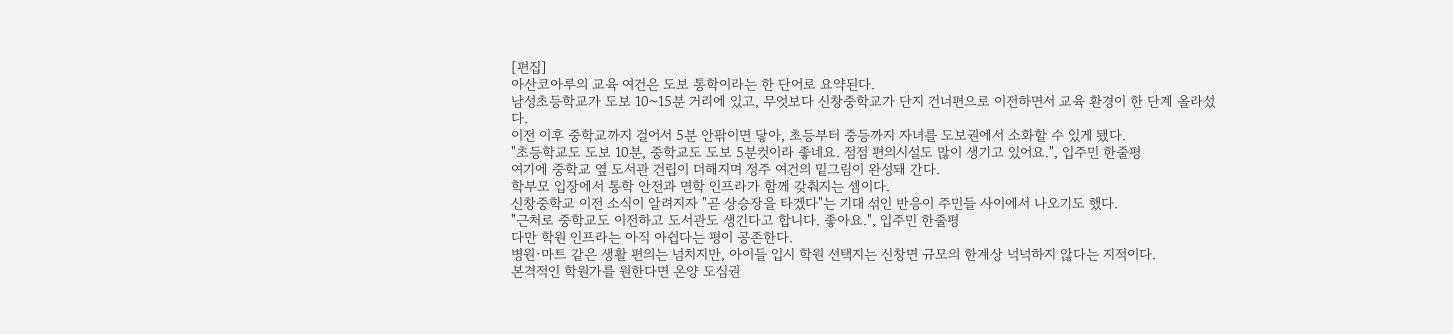[편집]
아산코아루의 교육 여건은 도보 통학이라는 한 단어로 요약된다.
남성초등학교가 도보 10~15분 거리에 있고, 무엇보다 신창중학교가 단지 건너편으로 이전하면서 교육 환경이 한 단계 올라섰다.
이전 이후 중학교까지 걸어서 5분 안팎이면 닿아, 초등부터 중등까지 자녀를 도보권에서 소화할 수 있게 됐다.
"초등학교도 도보 10분, 중학교도 도보 5분컷이라 좋네요. 점점 편의시설도 많이 생기고 있어요.", 입주민 한줄평
여기에 중학교 옆 도서관 건립이 더해지며 정주 여건의 밑그림이 완성돼 간다.
학부모 입장에서 통학 안전과 면학 인프라가 함께 갖춰지는 셈이다.
신창중학교 이전 소식이 알려지자 "곧 상승장을 타겠다"는 기대 섞인 반응이 주민들 사이에서 나오기도 했다.
"근처로 중학교도 이전하고 도서관도 생긴다고 합니다. 좋아요.", 입주민 한줄평
다만 학원 인프라는 아직 아쉽다는 평이 공존한다.
병원·마트 같은 생활 편의는 넘치지만, 아이들 입시 학원 선택지는 신창면 규모의 한계상 넉넉하지 않다는 지적이다.
본격적인 학원가를 원한다면 온양 도심권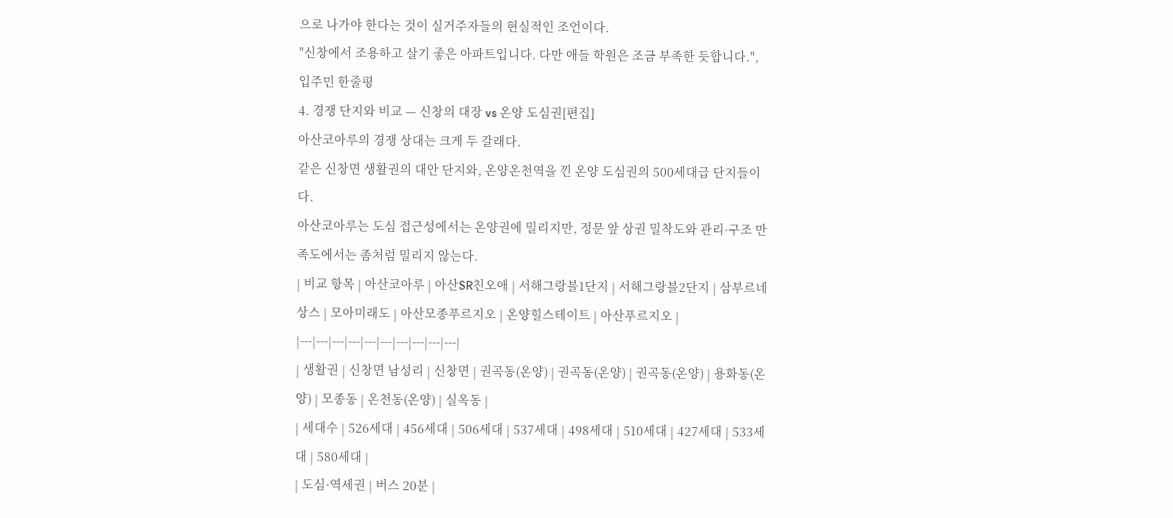으로 나가야 한다는 것이 실거주자들의 현실적인 조언이다.
"신창에서 조용하고 살기 좋은 아파트입니다. 다만 애들 학원은 조금 부족한 듯합니다.", 입주민 한줄평
4. 경쟁 단지와 비교 — 신창의 대장 vs 온양 도심권[편집]
아산코아루의 경쟁 상대는 크게 두 갈래다.
같은 신창면 생활권의 대안 단지와, 온양온천역을 낀 온양 도심권의 500세대급 단지들이다.
아산코아루는 도심 접근성에서는 온양권에 밀리지만, 정문 앞 상권 밀착도와 관리·구조 만족도에서는 좀처럼 밀리지 않는다.
| 비교 항목 | 아산코아루 | 아산SR친오애 | 서해그랑블1단지 | 서해그랑블2단지 | 삼부르네상스 | 모아미래도 | 아산모종푸르지오 | 온양힐스테이트 | 아산푸르지오 |
|---|---|---|---|---|---|---|---|---|---|
| 생활권 | 신창면 남성리 | 신창면 | 권곡동(온양) | 권곡동(온양) | 권곡동(온양) | 용화동(온양) | 모종동 | 온천동(온양) | 실옥동 |
| 세대수 | 526세대 | 456세대 | 506세대 | 537세대 | 498세대 | 510세대 | 427세대 | 533세대 | 580세대 |
| 도심·역세권 | 버스 20분 |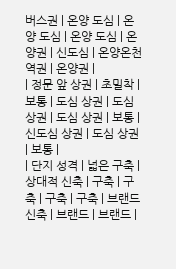버스권 | 온양 도심 | 온양 도심 | 온양 도심 | 온양권 | 신도심 | 온양온천역권 | 온양권 |
| 정문 앞 상권 | 초밀착 | 보통 | 도심 상권 | 도심 상권 | 도심 상권 | 보통 | 신도심 상권 | 도심 상권 | 보통 |
| 단지 성격 | 넓은 구축 | 상대적 신축 | 구축 | 구축 | 구축 | 구축 | 브랜드 신축 | 브랜드 | 브랜드 |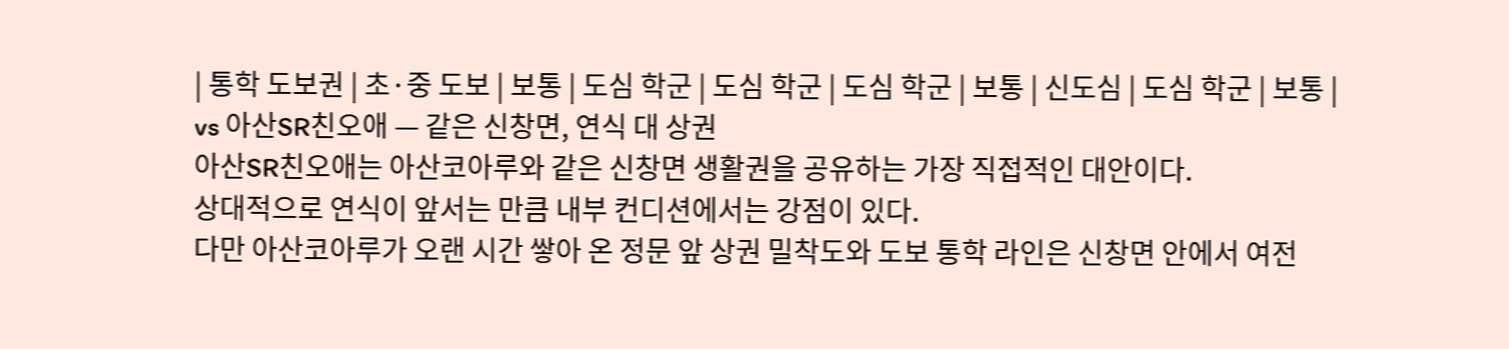| 통학 도보권 | 초·중 도보 | 보통 | 도심 학군 | 도심 학군 | 도심 학군 | 보통 | 신도심 | 도심 학군 | 보통 |
vs 아산SR친오애 — 같은 신창면, 연식 대 상권
아산SR친오애는 아산코아루와 같은 신창면 생활권을 공유하는 가장 직접적인 대안이다.
상대적으로 연식이 앞서는 만큼 내부 컨디션에서는 강점이 있다.
다만 아산코아루가 오랜 시간 쌓아 온 정문 앞 상권 밀착도와 도보 통학 라인은 신창면 안에서 여전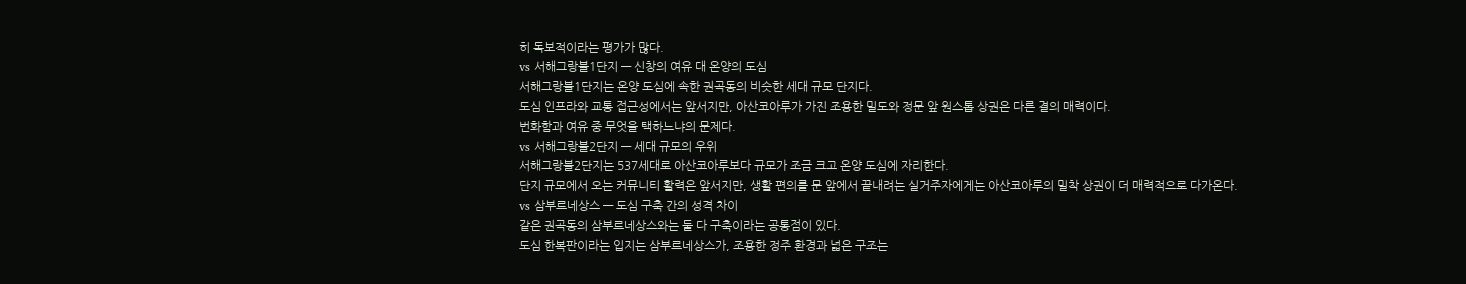히 독보적이라는 평가가 많다.
vs 서해그랑블1단지 — 신창의 여유 대 온양의 도심
서해그랑블1단지는 온양 도심에 속한 권곡동의 비슷한 세대 규모 단지다.
도심 인프라와 교통 접근성에서는 앞서지만, 아산코아루가 가진 조용한 밀도와 정문 앞 원스톱 상권은 다른 결의 매력이다.
번화함과 여유 중 무엇을 택하느냐의 문제다.
vs 서해그랑블2단지 — 세대 규모의 우위
서해그랑블2단지는 537세대로 아산코아루보다 규모가 조금 크고 온양 도심에 자리한다.
단지 규모에서 오는 커뮤니티 활력은 앞서지만, 생활 편의를 문 앞에서 끝내려는 실거주자에게는 아산코아루의 밀착 상권이 더 매력적으로 다가온다.
vs 삼부르네상스 — 도심 구축 간의 성격 차이
같은 권곡동의 삼부르네상스와는 둘 다 구축이라는 공통점이 있다.
도심 한복판이라는 입지는 삼부르네상스가, 조용한 정주 환경과 넓은 구조는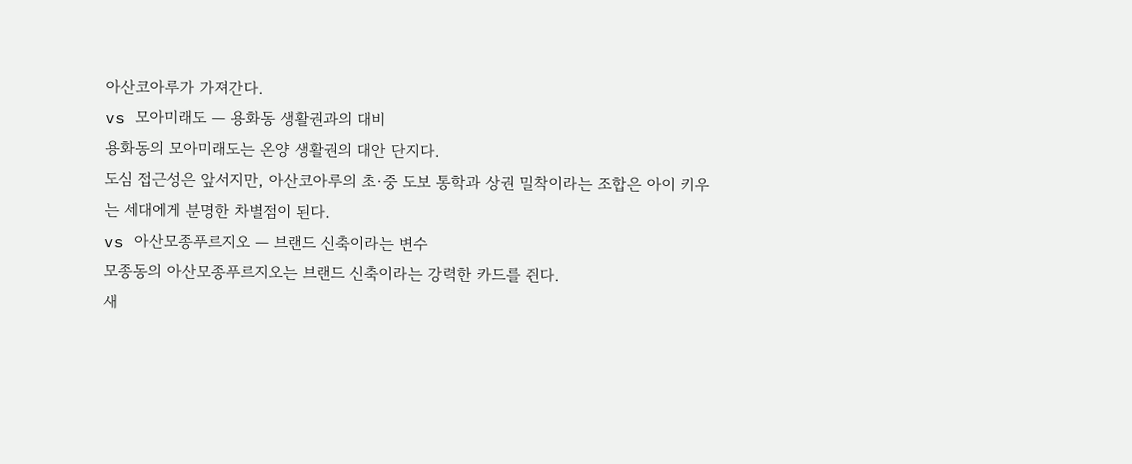아산코아루가 가져간다.
vs 모아미래도 — 용화동 생활권과의 대비
용화동의 모아미래도는 온양 생활권의 대안 단지다.
도심 접근성은 앞서지만, 아산코아루의 초·중 도보 통학과 상권 밀착이라는 조합은 아이 키우는 세대에게 분명한 차별점이 된다.
vs 아산모종푸르지오 — 브랜드 신축이라는 변수
모종동의 아산모종푸르지오는 브랜드 신축이라는 강력한 카드를 쥔다.
새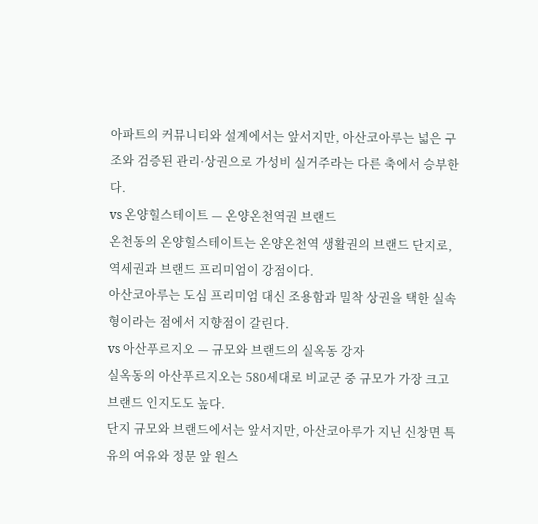아파트의 커뮤니티와 설계에서는 앞서지만, 아산코아루는 넓은 구조와 검증된 관리·상권으로 가성비 실거주라는 다른 축에서 승부한다.
vs 온양힐스테이트 — 온양온천역권 브랜드
온천동의 온양힐스테이트는 온양온천역 생활권의 브랜드 단지로, 역세권과 브랜드 프리미엄이 강점이다.
아산코아루는 도심 프리미엄 대신 조용함과 밀착 상권을 택한 실속형이라는 점에서 지향점이 갈린다.
vs 아산푸르지오 — 규모와 브랜드의 실옥동 강자
실옥동의 아산푸르지오는 580세대로 비교군 중 규모가 가장 크고 브랜드 인지도도 높다.
단지 규모와 브랜드에서는 앞서지만, 아산코아루가 지닌 신창면 특유의 여유와 정문 앞 원스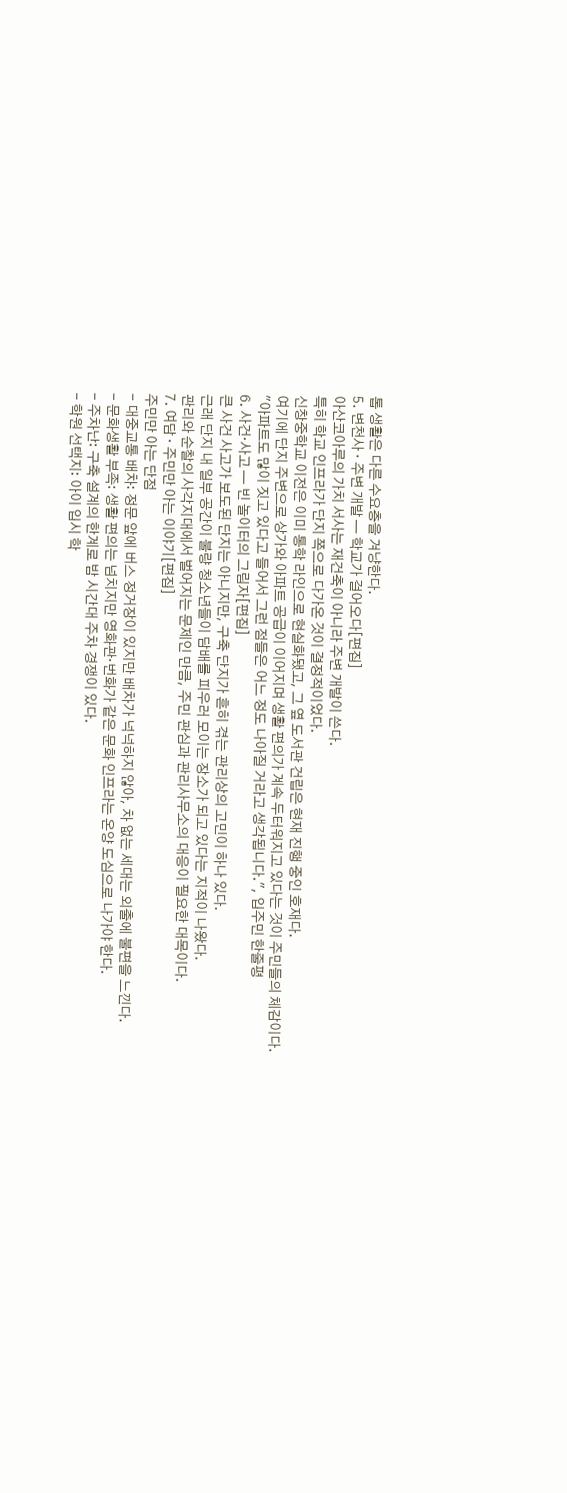톱 생활은 다른 수요층을 겨냥한다.
5. 변천사 · 주변 개발 — 학교가 걸어오다[편집]
아산코아루의 가치 서사는 재건축이 아니라 주변 개발이 쓴다.
특히 학교 인프라가 단지 쪽으로 다가온 것이 결정적이었다.
신창중학교 이전은 이미 통학 라인으로 현실화됐고, 그 옆 도서관 건립은 현재 진행 중인 호재다.
여기에 단지 주변으로 상가와 아파트 공급이 이어지며 생활 편의가 계속 두터워지고 있다는 것이 주민들의 체감이다.
"아파트도 많이 짓고 있다고 들어서 그런 점들은 어느 정도 나아질 거라고 생각됩니다.", 입주민 한줄평
6. 사건·사고 — 빈 놀이터의 그림자[편집]
큰 사건 사고가 보도된 단지는 아니지만, 구축 단지가 흔히 겪는 관리상의 고민이 하나 있다.
근래 단지 내 일부 공간이 불량 청소년들이 담배를 피우러 모이는 장소가 되고 있다는 지적이 나왔다.
관리와 순찰의 사각지대에서 벌어지는 문제인 만큼, 주민 관심과 관리사무소의 대응이 필요한 대목이다.
7. 여담 · 주민만 아는 이야기[편집]
주민만 아는 단점
- 대중교통 배차: 정문 앞에 버스 정거장이 있지만 배차가 넉넉하지 않아, 차 없는 세대는 외출에 불편을 느낀다.
- 문화생활 부족: 생활 편의는 넘치지만 영화관·번화가 같은 문화 인프라는 온양 도심으로 나가야 한다.
- 주차난: 구축 설계의 한계로 밤 시간대 주차 경쟁이 있다.
- 학원 선택지: 아이 입시 학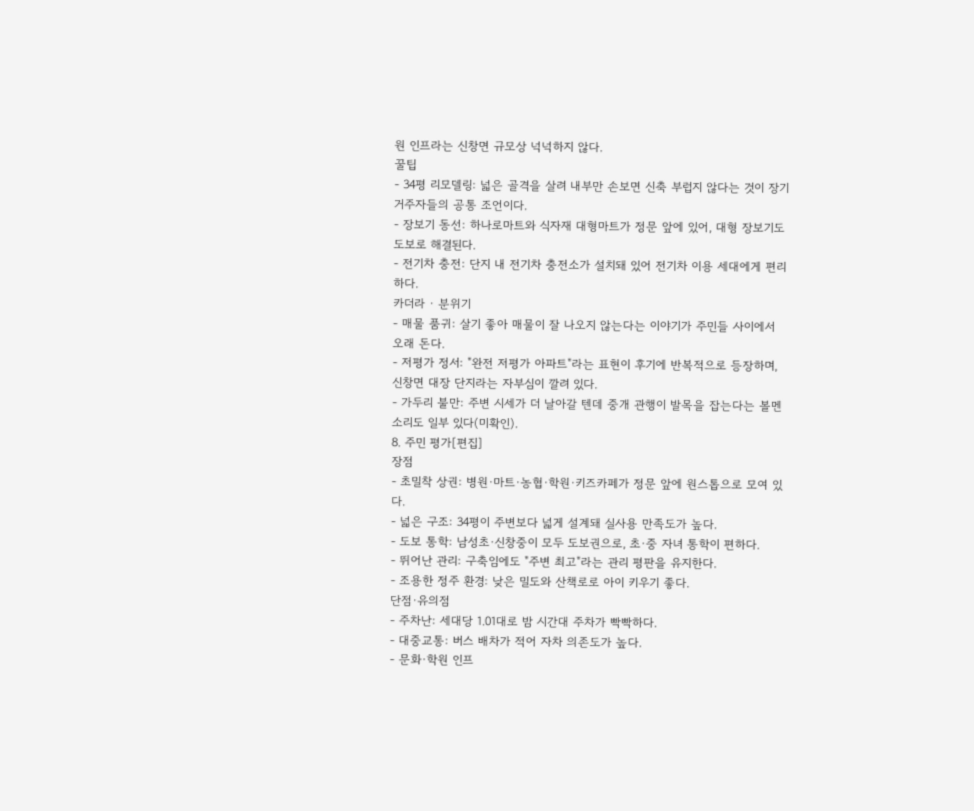원 인프라는 신창면 규모상 넉넉하지 않다.
꿀팁
- 34평 리모델링: 넓은 골격을 살려 내부만 손보면 신축 부럽지 않다는 것이 장기 거주자들의 공통 조언이다.
- 장보기 동선: 하나로마트와 식자재 대형마트가 정문 앞에 있어, 대형 장보기도 도보로 해결된다.
- 전기차 충전: 단지 내 전기차 충전소가 설치돼 있어 전기차 이용 세대에게 편리하다.
카더라 · 분위기
- 매물 품귀: 살기 좋아 매물이 잘 나오지 않는다는 이야기가 주민들 사이에서 오래 돈다.
- 저평가 정서: "완전 저평가 아파트"라는 표현이 후기에 반복적으로 등장하며, 신창면 대장 단지라는 자부심이 깔려 있다.
- 가두리 불만: 주변 시세가 더 날아갈 텐데 중개 관행이 발목을 잡는다는 볼멘소리도 일부 있다(미확인).
8. 주민 평가[편집]
장점
- 초밀착 상권: 병원·마트·농협·학원·키즈카페가 정문 앞에 원스톱으로 모여 있다.
- 넓은 구조: 34평이 주변보다 넓게 설계돼 실사용 만족도가 높다.
- 도보 통학: 남성초·신창중이 모두 도보권으로, 초·중 자녀 통학이 편하다.
- 뛰어난 관리: 구축임에도 "주변 최고"라는 관리 평판을 유지한다.
- 조용한 정주 환경: 낮은 밀도와 산책로로 아이 키우기 좋다.
단점·유의점
- 주차난: 세대당 1.01대로 밤 시간대 주차가 빡빡하다.
- 대중교통: 버스 배차가 적어 자차 의존도가 높다.
- 문화·학원 인프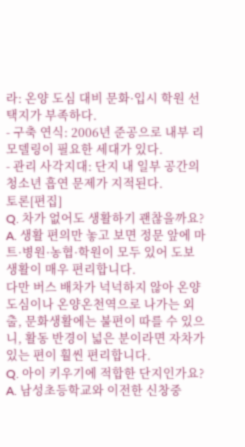라: 온양 도심 대비 문화·입시 학원 선택지가 부족하다.
- 구축 연식: 2006년 준공으로 내부 리모델링이 필요한 세대가 있다.
- 관리 사각지대: 단지 내 일부 공간의 청소년 흡연 문제가 지적된다.
토론[편집]
Q. 차가 없어도 생활하기 괜찮을까요?
A. 생활 편의만 놓고 보면 정문 앞에 마트·병원·농협·학원이 모두 있어 도보 생활이 매우 편리합니다.
다만 버스 배차가 넉넉하지 않아 온양 도심이나 온양온천역으로 나가는 외출, 문화생활에는 불편이 따를 수 있으니, 활동 반경이 넓은 분이라면 자차가 있는 편이 훨씬 편리합니다.
Q. 아이 키우기에 적합한 단지인가요?
A. 남성초등학교와 이전한 신창중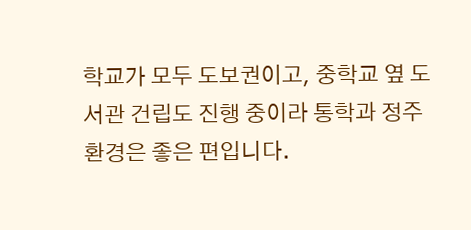학교가 모두 도보권이고, 중학교 옆 도서관 건립도 진행 중이라 통학과 정주 환경은 좋은 편입니다.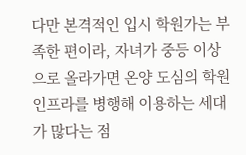다만 본격적인 입시 학원가는 부족한 편이라, 자녀가 중등 이상으로 올라가면 온양 도심의 학원 인프라를 병행해 이용하는 세대가 많다는 점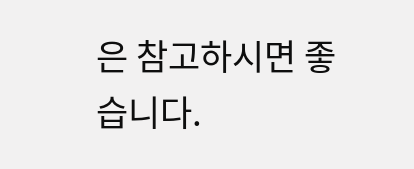은 참고하시면 좋습니다.